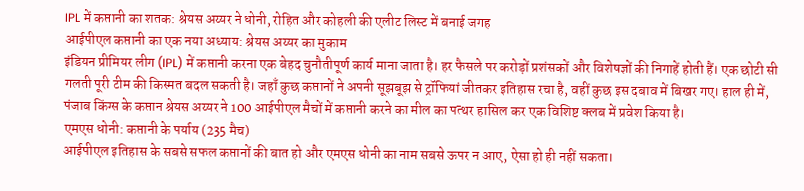IPL में कप्तानी का शतक: श्रेयस अय्यर ने धोनी, रोहित और कोहली की एलीट लिस्ट में बनाई जगह
आईपीएल कप्तानी का एक नया अध्याय: श्रेयस अय्यर का मुकाम
इंडियन प्रीमियर लीग (IPL) में कप्तानी करना एक बेहद चुनौतीपूर्ण कार्य माना जाता है। हर फैसले पर करोड़ों प्रशंसकों और विशेषज्ञों की निगाहें होती हैं। एक छोटी सी गलती पूरी टीम की किस्मत बदल सकती है। जहाँ कुछ कप्तानों ने अपनी सूझबूझ से ट्रॉफियां जीतकर इतिहास रचा है, वहीं कुछ इस दबाव में बिखर गए। हाल ही में, पंजाब किंग्स के कप्तान श्रेयस अय्यर ने 100 आईपीएल मैचों में कप्तानी करने का मील का पत्थर हासिल कर एक विशिष्ट क्लब में प्रवेश किया है।
एमएस धोनी: कप्तानी के पर्याय (235 मैच)
आईपीएल इतिहास के सबसे सफल कप्तानों की बात हो और एमएस धोनी का नाम सबसे ऊपर न आए, ऐसा हो ही नहीं सकता।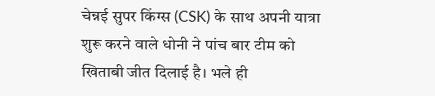चेन्नई सुपर किंग्स (CSK) के साथ अपनी यात्रा शुरू करने वाले धोनी ने पांच बार टीम को खिताबी जीत दिलाई है। भले ही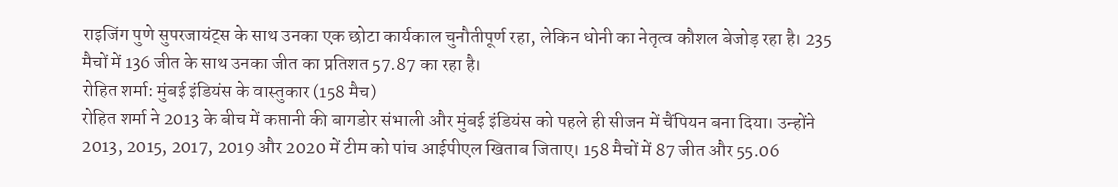राइजिंग पुणे सुपरजायंट्स के साथ उनका एक छोटा कार्यकाल चुनौतीपूर्ण रहा, लेकिन धोनी का नेतृत्व कौशल बेजोड़ रहा है। 235 मैचों में 136 जीत के साथ उनका जीत का प्रतिशत 57.87 का रहा है।
रोहित शर्मा: मुंबई इंडियंस के वास्तुकार (158 मैच)
रोहित शर्मा ने 2013 के बीच में कप्तानी की बागडोर संभाली और मुंबई इंडियंस को पहले ही सीजन में चैंपियन बना दिया। उन्होंने 2013, 2015, 2017, 2019 और 2020 में टीम को पांच आईपीएल खिताब जिताए। 158 मैचों में 87 जीत और 55.06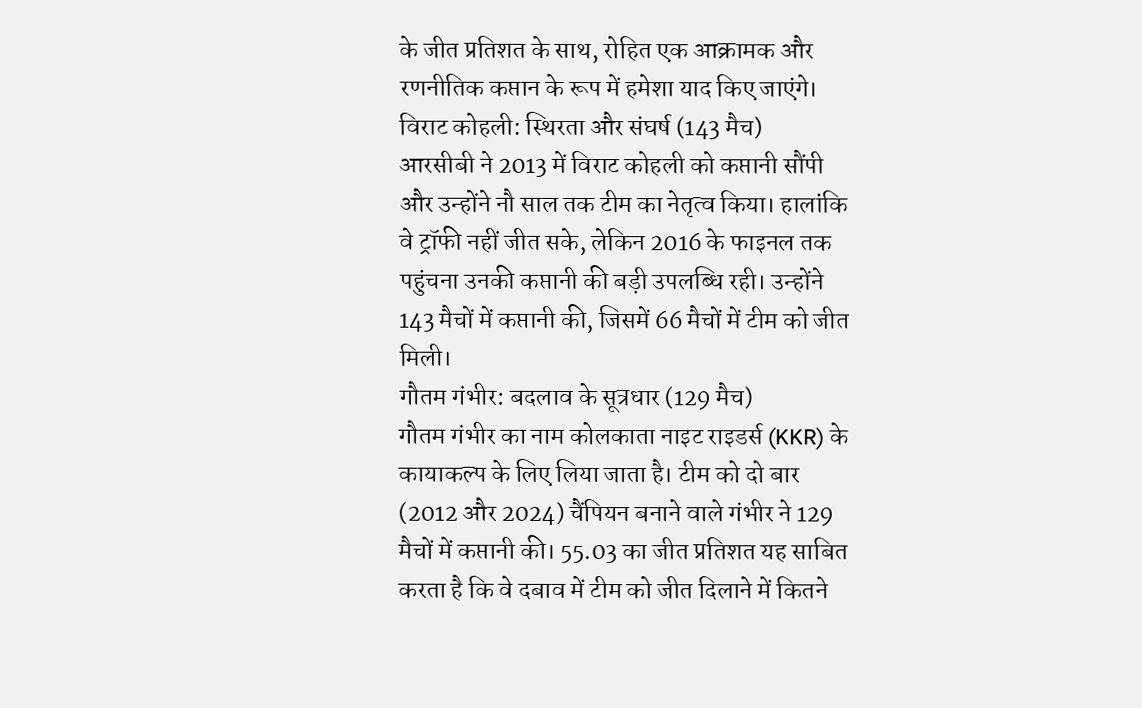के जीत प्रतिशत के साथ, रोहित एक आक्रामक और रणनीतिक कप्तान के रूप में हमेशा याद किए जाएंगे।
विराट कोहली: स्थिरता और संघर्ष (143 मैच)
आरसीबी ने 2013 में विराट कोहली को कप्तानी सौंपी और उन्होंने नौ साल तक टीम का नेतृत्व किया। हालांकि वे ट्रॉफी नहीं जीत सके, लेकिन 2016 के फाइनल तक पहुंचना उनकी कप्तानी की बड़ी उपलब्धि रही। उन्होंने 143 मैचों में कप्तानी की, जिसमें 66 मैचों में टीम को जीत मिली।
गौतम गंभीर: बदलाव के सूत्रधार (129 मैच)
गौतम गंभीर का नाम कोलकाता नाइट राइडर्स (KKR) के कायाकल्प के लिए लिया जाता है। टीम को दो बार (2012 और 2024) चैंपियन बनाने वाले गंभीर ने 129 मैचों में कप्तानी की। 55.03 का जीत प्रतिशत यह साबित करता है कि वे दबाव में टीम को जीत दिलाने में कितने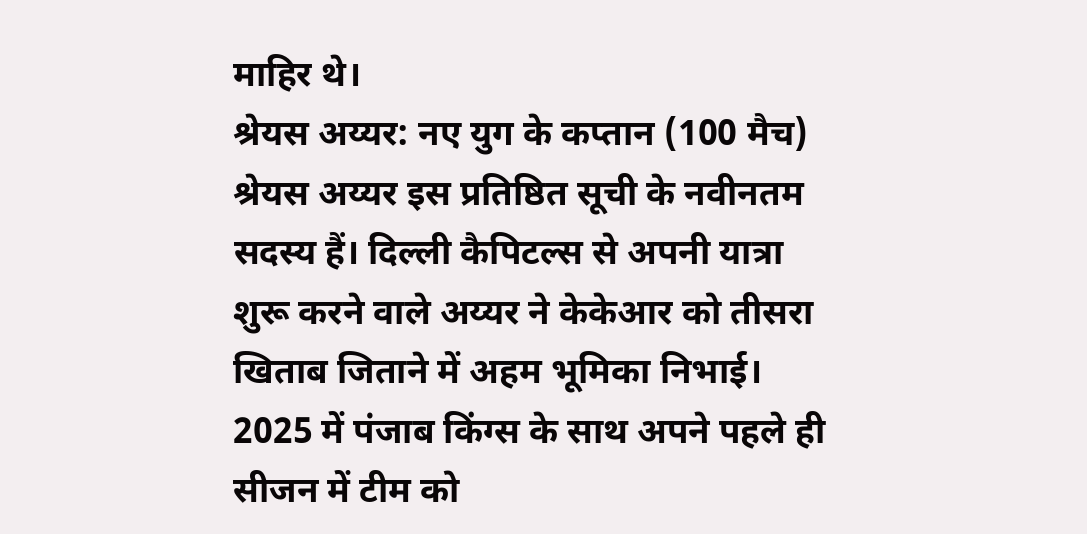माहिर थे।
श्रेयस अय्यर: नए युग के कप्तान (100 मैच)
श्रेयस अय्यर इस प्रतिष्ठित सूची के नवीनतम सदस्य हैं। दिल्ली कैपिटल्स से अपनी यात्रा शुरू करने वाले अय्यर ने केकेआर को तीसरा खिताब जिताने में अहम भूमिका निभाई। 2025 में पंजाब किंग्स के साथ अपने पहले ही सीजन में टीम को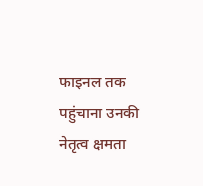फाइनल तक पहुंचाना उनकी नेतृत्व क्षमता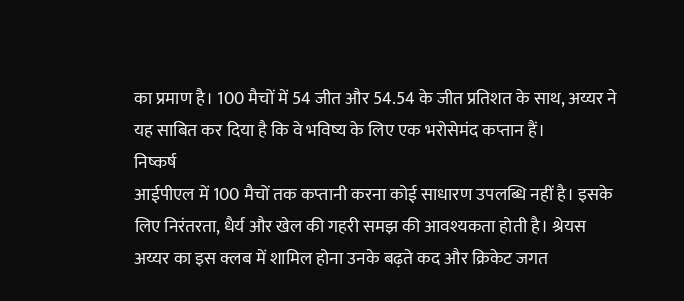का प्रमाण है। 100 मैचों में 54 जीत और 54.54 के जीत प्रतिशत के साथ, अय्यर ने यह साबित कर दिया है कि वे भविष्य के लिए एक भरोसेमंद कप्तान हैं।
निष्कर्ष
आईपीएल में 100 मैचों तक कप्तानी करना कोई साधारण उपलब्धि नहीं है। इसके लिए निरंतरता, धैर्य और खेल की गहरी समझ की आवश्यकता होती है। श्रेयस अय्यर का इस क्लब में शामिल होना उनके बढ़ते कद और क्रिकेट जगत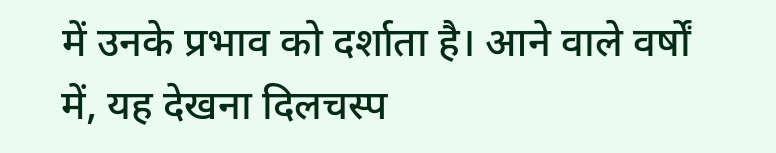में उनके प्रभाव को दर्शाता है। आने वाले वर्षों में, यह देखना दिलचस्प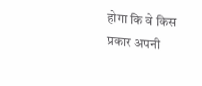होगा कि वे किस प्रकार अपनी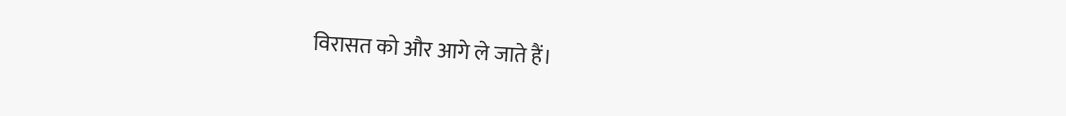विरासत को और आगे ले जाते हैं।